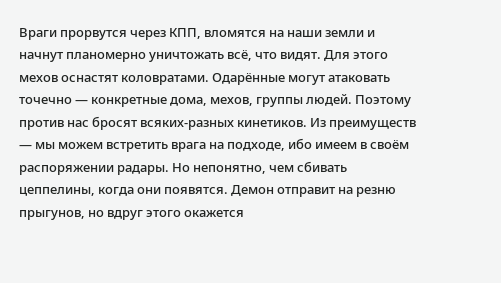Враги прорвутся через КПП, вломятся на наши земли и начнут планомерно уничтожать всё, что видят. Для этого мехов оснастят коловратами. Одарённые могут атаковать точечно — конкретные дома, мехов, группы людей. Поэтому против нас бросят всяких-разных кинетиков. Из преимуществ — мы можем встретить врага на подходе, ибо имеем в своём распоряжении радары. Но непонятно, чем сбивать цеппелины, когда они появятся. Демон отправит на резню прыгунов, но вдруг этого окажется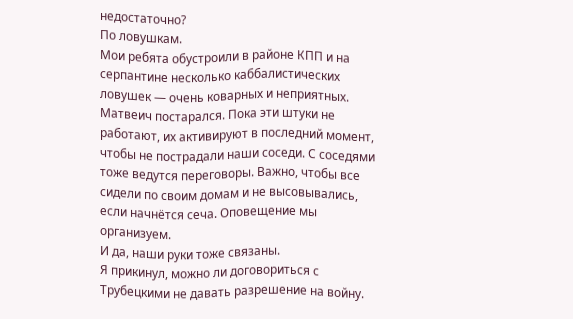недостаточно?
По ловушкам.
Мои ребята обустроили в районе КПП и на серпантине несколько каббалистических ловушек — очень коварных и неприятных. Матвеич постарался. Пока эти штуки не работают, их активируют в последний момент, чтобы не пострадали наши соседи. С соседями тоже ведутся переговоры. Важно, чтобы все сидели по своим домам и не высовывались, если начнётся сеча. Оповещение мы организуем.
И да, наши руки тоже связаны.
Я прикинул, можно ли договориться с Трубецкими не давать разрешение на войну.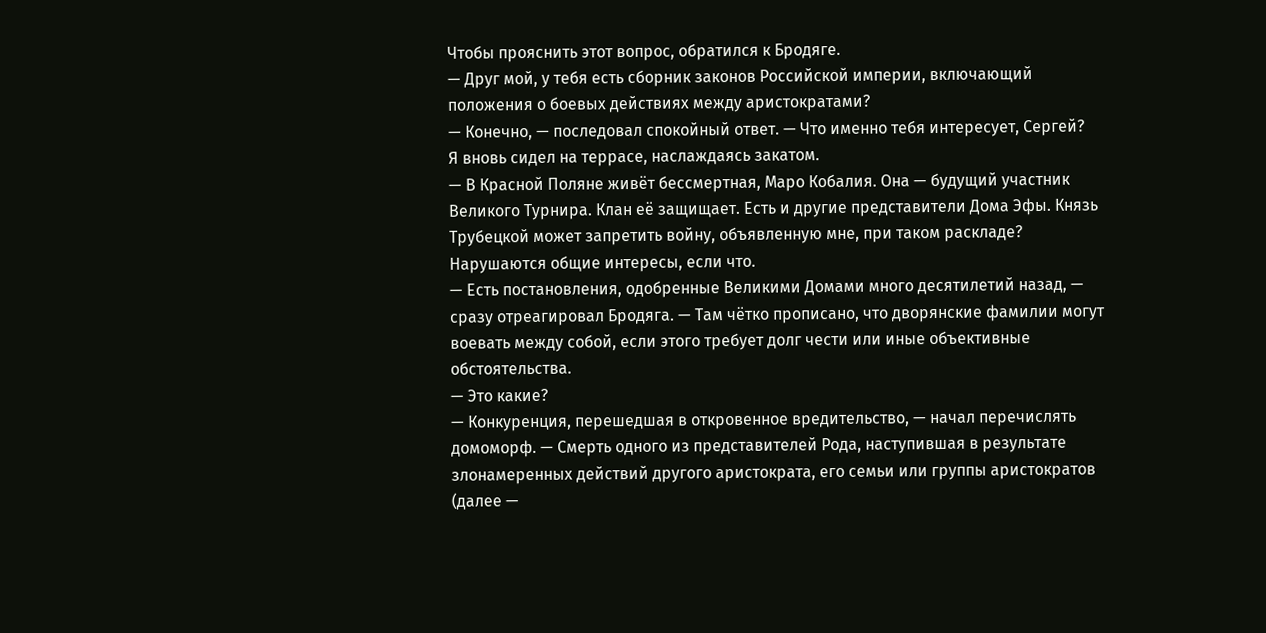Чтобы прояснить этот вопрос, обратился к Бродяге.
— Друг мой, у тебя есть сборник законов Российской империи, включающий положения о боевых действиях между аристократами?
— Конечно, — последовал спокойный ответ. — Что именно тебя интересует, Сергей?
Я вновь сидел на террасе, наслаждаясь закатом.
— В Красной Поляне живёт бессмертная, Маро Кобалия. Она — будущий участник Великого Турнира. Клан её защищает. Есть и другие представители Дома Эфы. Князь Трубецкой может запретить войну, объявленную мне, при таком раскладе? Нарушаются общие интересы, если что.
— Есть постановления, одобренные Великими Домами много десятилетий назад, — сразу отреагировал Бродяга. — Там чётко прописано, что дворянские фамилии могут воевать между собой, если этого требует долг чести или иные объективные обстоятельства.
— Это какие?
— Конкуренция, перешедшая в откровенное вредительство, — начал перечислять домоморф. — Смерть одного из представителей Рода, наступившая в результате злонамеренных действий другого аристократа, его семьи или группы аристократов (далее —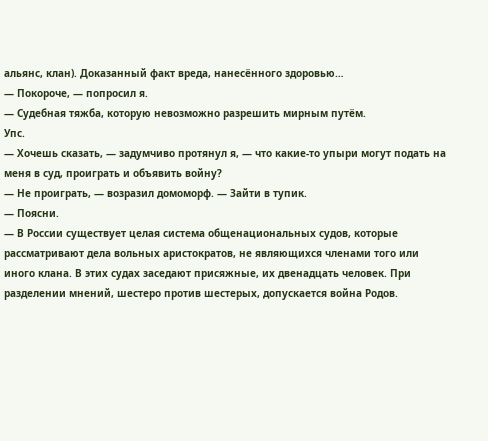альянс, клан). Доказанный факт вреда, нанесённого здоровью…
— Покороче, — попросил я.
— Судебная тяжба, которую невозможно разрешить мирным путём.
Упс.
— Хочешь сказать, — задумчиво протянул я, — что какие-то упыри могут подать на меня в суд, проиграть и объявить войну?
— Не проиграть, — возразил домоморф. — Зайти в тупик.
— Поясни.
— В России существует целая система общенациональных судов, которые рассматривают дела вольных аристократов, не являющихся членами того или иного клана. В этих судах заседают присяжные, их двенадцать человек. При разделении мнений, шестеро против шестерых, допускается война Родов.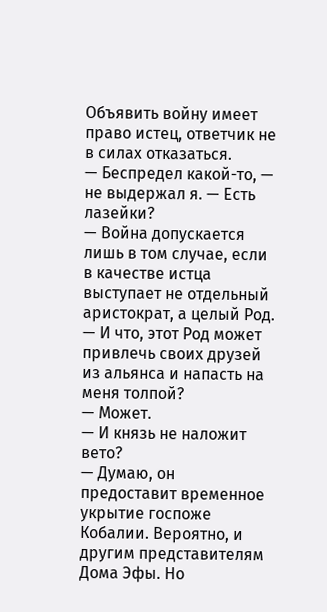Объявить войну имеет право истец, ответчик не в силах отказаться.
— Беспредел какой-то, — не выдержал я. — Есть лазейки?
— Война допускается лишь в том случае, если в качестве истца выступает не отдельный аристократ, а целый Род.
— И что, этот Род может привлечь своих друзей из альянса и напасть на меня толпой?
— Может.
— И князь не наложит вето?
— Думаю, он предоставит временное укрытие госпоже Кобалии. Вероятно, и другим представителям Дома Эфы. Но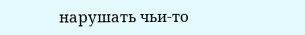нарушать чьи-то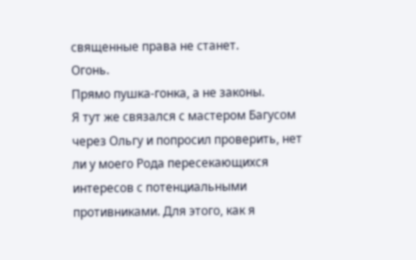священные права не станет.
Огонь.
Прямо пушка-гонка, а не законы.
Я тут же связался с мастером Багусом через Ольгу и попросил проверить, нет ли у моего Рода пересекающихся интересов с потенциальными противниками. Для этого, как я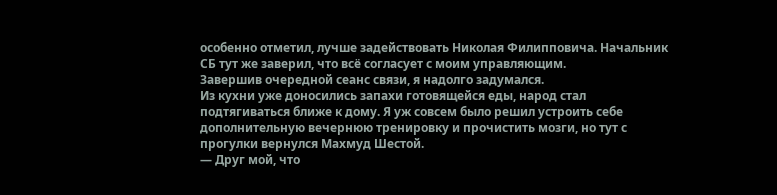особенно отметил, лучше задействовать Николая Филипповича. Начальник СБ тут же заверил, что всё согласует с моим управляющим.
Завершив очередной сеанс связи, я надолго задумался.
Из кухни уже доносились запахи готовящейся еды, народ стал подтягиваться ближе к дому. Я уж совсем было решил устроить себе дополнительную вечернюю тренировку и прочистить мозги, но тут с прогулки вернулся Махмуд Шестой.
— Друг мой, что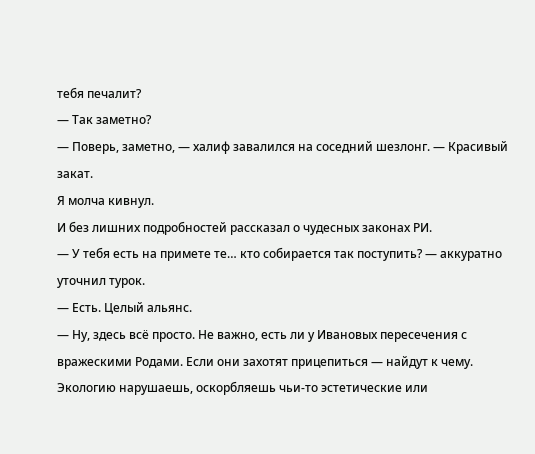тебя печалит?
— Так заметно?
— Поверь, заметно, — халиф завалился на соседний шезлонг. — Красивый закат.
Я молча кивнул.
И без лишних подробностей рассказал о чудесных законах РИ.
— У тебя есть на примете те… кто собирается так поступить? — аккуратно уточнил турок.
— Есть. Целый альянс.
— Ну, здесь всё просто. Не важно, есть ли у Ивановых пересечения с вражескими Родами. Если они захотят прицепиться — найдут к чему. Экологию нарушаешь, оскорбляешь чьи-то эстетические или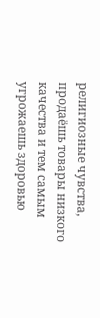религиозные чувства, продаёшь товары низкого качества и тем самым угрожаешь здоровью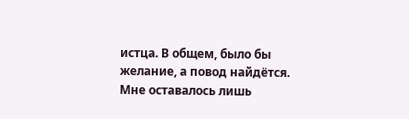истца. В общем, было бы желание, а повод найдётся.
Мне оставалось лишь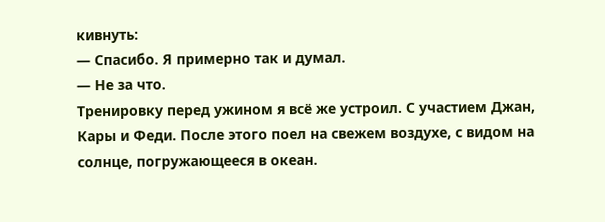кивнуть:
— Спасибо. Я примерно так и думал.
— Не за что.
Тренировку перед ужином я всё же устроил. С участием Джан, Кары и Феди. После этого поел на свежем воздухе, с видом на солнце, погружающееся в океан.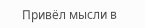Привёл мысли в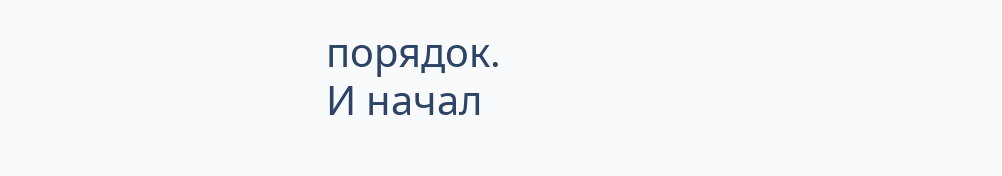порядок.
И начал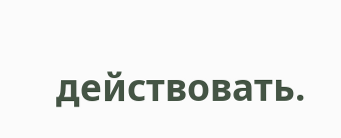действовать.